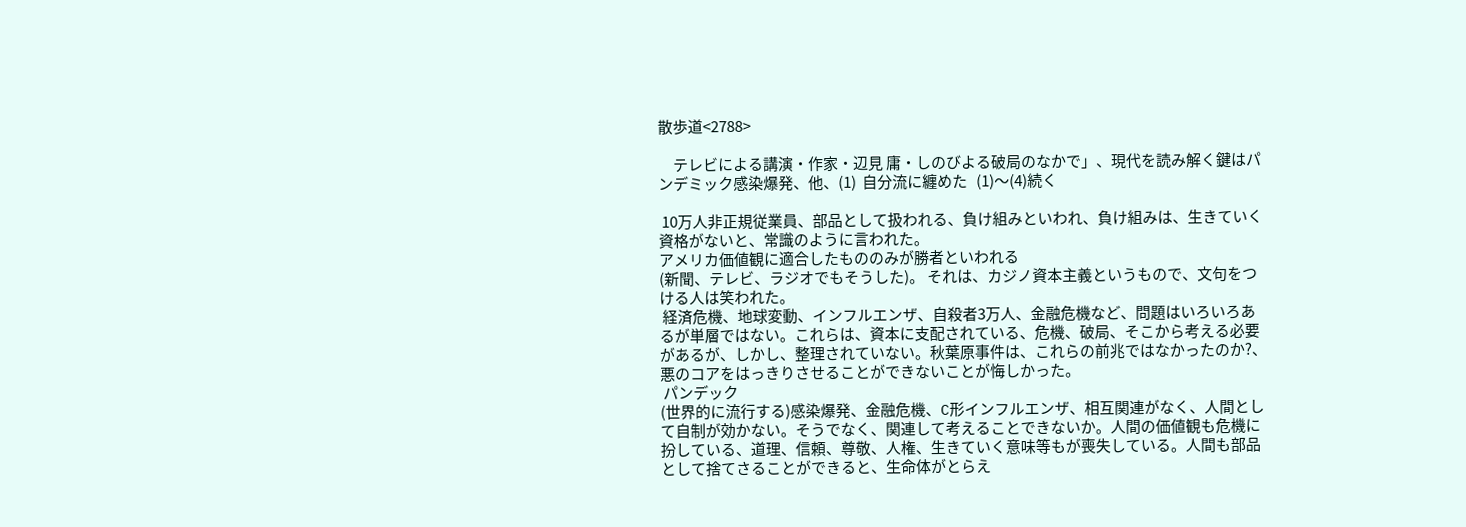散歩道<2788>

     テレビによる講演・作家・辺見 庸・しのびよる破局のなかで」、現代を読み解く鍵はパンデミック感染爆発、他、(1)  自分流に纏めた   (1)〜(4)続く

 10万人非正規従業員、部品として扱われる、負け組みといわれ、負け組みは、生きていく資格がないと、常識のように言われた。
アメリカ価値観に適合したもののみが勝者といわれる
(新聞、テレビ、ラジオでもそうした)。 それは、カジノ資本主義というもので、文句をつける人は笑われた。
 経済危機、地球変動、インフルエンザ、自殺者3万人、金融危機など、問題はいろいろあるが単層ではない。これらは、資本に支配されている、危機、破局、そこから考える必要があるが、しかし、整理されていない。秋葉原事件は、これらの前兆ではなかったのか?、悪のコアをはっきりさせることができないことが悔しかった。
 パンデック
(世界的に流行する)感染爆発、金融危機、C形インフルエンザ、相互関連がなく、人間として自制が効かない。そうでなく、関連して考えることできないか。人間の価値観も危機に扮している、道理、信頼、尊敬、人権、生きていく意味等もが喪失している。人間も部品として捨てさることができると、生命体がとらえ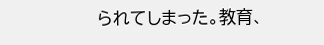られてしまった。教育、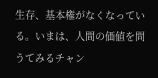生存、基本権がなくなっている。いまは、人間の価値を問うてみるチャン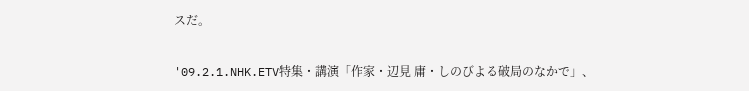スだ。

'09.2.1.NHK.ETV特集・講演「作家・辺見 庸・しのびよる破局のなかで」、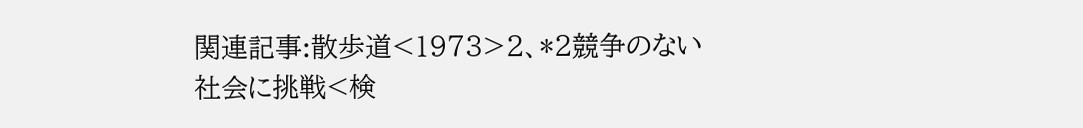関連記事:散歩道<1973>2、*2競争のない社会に挑戦<検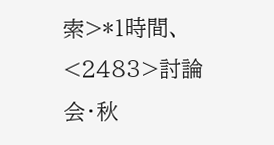索>*1時間、<2483>討論会・秋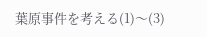葉原事件を考える(1)〜(3)